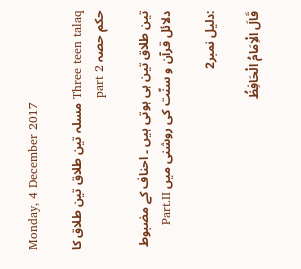Monday, 4 December 2017

Three teen talaq مسلہ تین طلاق تین طلاق کا حکم حصہ part 2

تین طلاق تین ہی ہوتی ہیں ۔ احناف کے مضبوط دلائل قرآن و سنّت کی روشنی میں Part.II

:دلیل نمبر2

قَالَ الْاِمَامُ الْحَافِظُ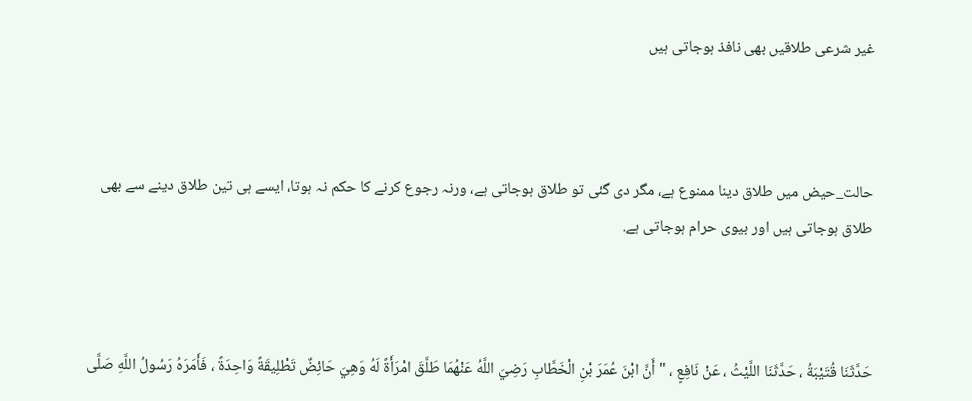غیر شرعی طلاقیں بھی نافذ ہوجاتی ہیں



حالت_حیض میں طلاق دینا ممنوع ہے، مگر دی گئی تو طلاق ہوجاتی ہے، ورنہ رجوع کرنے کا حکم نہ ہوتا، ایسے ہی تین طلاق دینے سے بھی طلاق ہوجاتی ہیں اور بیوی حرام ہوجاتی ہے.



حَدَّثَنَا قُتَيْبَةُ ، حَدَّثَنَا اللَّيْثُ ، عَنْ نَافِعٍ ، " أَنَّ ابْنَ عُمَرَ بْنِ الْخَطَّابِ رَضِيَ اللَّهُ عَنْهُمَا طَلَّقَ امْرَأَةً لَهُ وَهِيَ حَائِضٌ تَطْلِيقَةً وَاحِدَةً ، فَأَمَرَهُ رَسُولُ اللَّهِ صَلَّى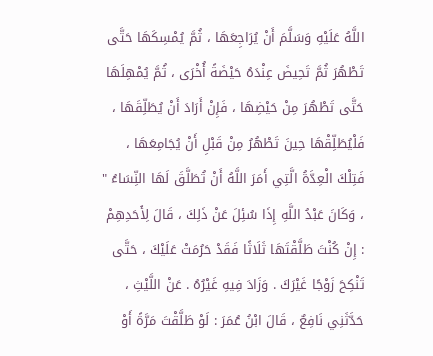اللَّهُ عَلَيْهِ وَسَلَّمَ أَنْ يُرَاجِعَهَا ، ثُمَّ يُمْسِكَهَا حَتَّى تَطْهُرَ ثُمَّ تَحِيضَ عِنْدَهُ حَيْضَةً أُخْرَى ، ثُمَّ يُمْهِلَهَا حَتَّى تَطْهُرَ مِنْ حَيْضِهَا ، فَإِنْ أَرَادَ أَنْ يُطَلِّقَهَا ، فَلْيُطَلِّقْهَا حِينَ تَطْهُرُ مِنْ قَبْلِ أَنْ يُجَامِعَهَا ، فَتِلْكَ الْعِدَّةُ الَّتِي أَمَرَ اللَّهُ أَنْ تُطَلَّقَ لَهَا النِّسَاءُ " ، وَكَانَ عَبْدُ اللَّهِ إِذَا سُئِلَ عَنْ ذَلِكَ ، قَالَ لِأَحَدِهِمْ : إِنْ كُنْتَ طَلَّقْتَهَا ثَلَاثًا فَقَدْ حَرُمَتْ عَلَيْكَ ، حَتَّى تَنْكِحَ زَوْجًا غَيْرَكَ . وَزَادَ فِيهِ غَيْرُهُ . عَنْ اللَّيْثِ ، حَدَّثَنِي نَافِعٌ ، قَالَ ابْنُ عُمَرَ : لَوْ طَلَّقْتَ مَرَّةً أَوْ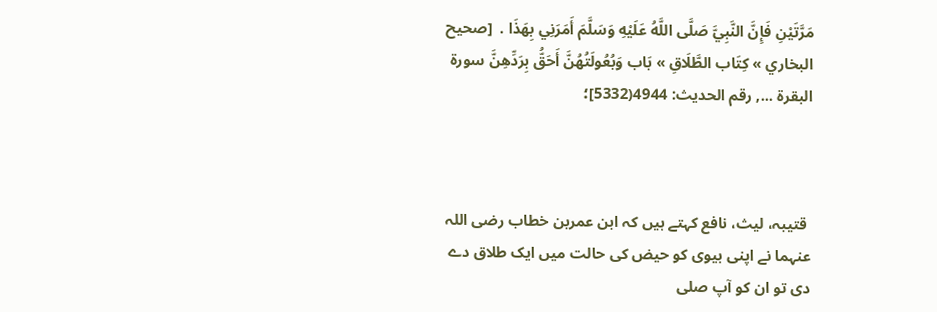مَرَّتَيْنِ فَإِنَّ النَّبِيَّ صَلَّى اللَّهُ عَلَيْهِ وَسَلَّمَ أَمَرَنِي بِهَذَا .  [صحيح البخاري » كِتَاب الطَّلَاقِ » بَاب وَبُعُولَتُهُنَّ أَحَقُّ بِرَدِّهِنَّ سورة البقرة ..., رقم الحديث: 4944(5332]؛



 قتیبہ، لیث، نافع کہتے ہیں کہ ابن عمربن خطاب رضی اللہ عنہما نے اپنی بیوی کو حیض کی حالت میں ایک طلاق دے دی تو ان کو آپ صلی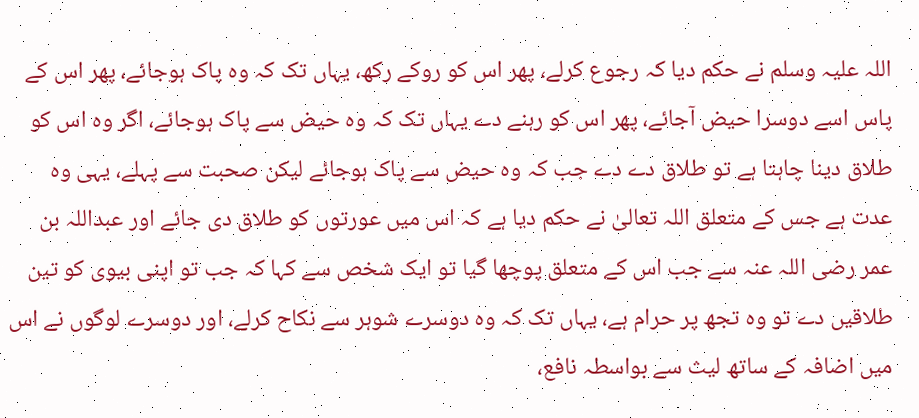اللہ علیہ وسلم نے حکم دیا کہ رجوع کرلے، پھر اس کو روکے رکھ، یہاں تک کہ وہ پاک ہوجائے، پھر اس کے پاس اسے دوسرا حیض آجائے، پھر اس کو رہنے دے یہاں تک کہ وہ حیض سے پاک ہوجائے، اگر وہ اس کو طلاق دینا چاہتا ہے تو طلاق دے دے جب کہ وہ حیض سے پاک ہوجائے لیکن صحبت سے پہلے، یہی وہ عدت ہے جس کے متعلق اللہ تعالیٰ نے حکم دیا ہے کہ اس میں عورتوں کو طلاق دی جائے اور عبداللہ بن عمر رضی اللہ عنہ سے جب اس کے متعلق پوچھا گیا تو ایک شخص سے کہا کہ جب تو اپنی بیوی کو تین طلاقیں دے تو وہ تجھ پر حرام ہے، یہاں تک کہ وہ دوسرے شوہر سے نکاح کرلے، اور دوسرے لوگوں نے اس میں اضافہ کے ساتھ لیث سے بواسطہ نافع،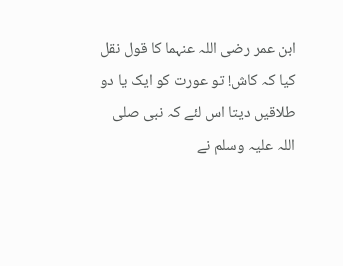ابن عمر رضی اللہ عنہما کا قول نقل کیا کہ کاش! تو عورت کو ایک یا دو طلاقیں دیتا اس لئے کہ نبی صلی اللہ علیہ وسلم نے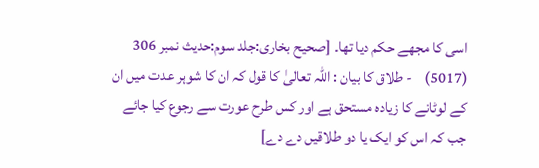اسی کا مجھے حکم دیا تھا۔ [صحیح بخاری:جلد سوم:حدیث نمبر 306 (5017)    - طلاق کا بیان : اللہ تعالیٰ کا قول کہ ان کا شوہر عدت میں ان کے لوٹانے کا زیادہ مستحق ہے اور کس طرح عورت سے رجوع کیا جائے جب کہ اس کو ایک یا دو طلاقیں دے دے]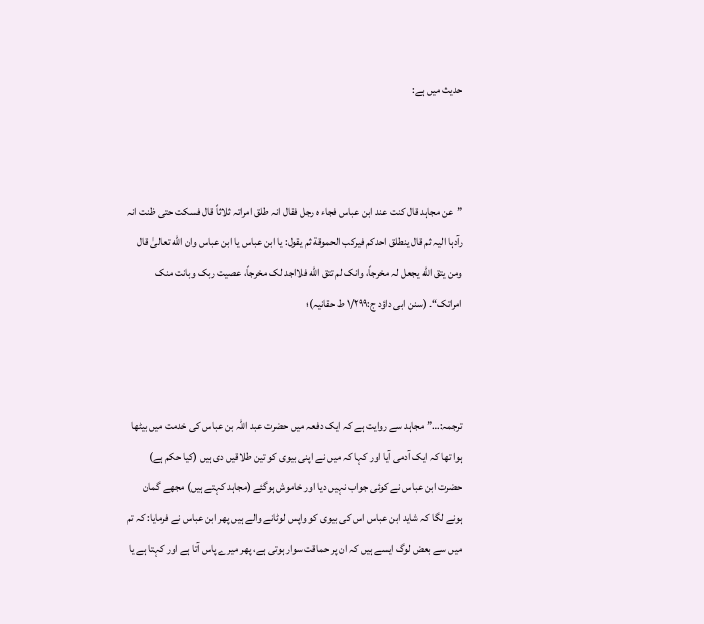حدیث میں ہے:



”عن مجاہد قال کنت عند ابن عباس فجاء ہ رجل فقال انہ طلق امراتہ ثلاثاً قال فسکت حتی ظنت انہ رآدہا الیہ ثم قال ینطلق احدکم فیرکب الحموقة ثم یقول: یا ابن عباس یا ابن عباس وان الله تعالیٰ قال ومن یتق الله یجعل لہ مخرجاً، وانک لم تتق الله فلااجد لک مخرجاً، عصیت ربک وبانت منک امراتک“۔ (سنن ابی داؤد ج:۱/۲۹۹ ط حقانیہ)؛



ترجمہ:…”مجاہد سے روایت ہے کہ ایک دفعہ میں حضرت عبد اللہ بن عباس کی خدمت میں بیٹھا ہوا تھا کہ ایک آدمی آیا اور کہا کہ میں نے اپنی بیوی کو تین طلاقیں دی ہیں (کیا حکم ہے) حضرت ابن عباس نے کوئی جواب نہیں دیا اور خاموش ہوگئے (مجاہد کہتے ہیں) مجھے گمان ہونے لگا کہ شاید ابن عباس اس کی بیوی کو واپس لوٹانے والے ہیں پھر ابن عباس نے فرمایا: کہ تم میں سے بعض لوگ ایسے ہیں کہ ان پر حماقت سوار ہوتی ہے، پھر میرے پاس آتا ہے اور کہتا ہے یا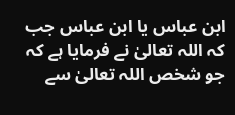ابن عباس یا ابن عباس جب کہ اللہ تعالیٰ نے فرمایا ہے کہ جو شخص اللہ تعالیٰ سے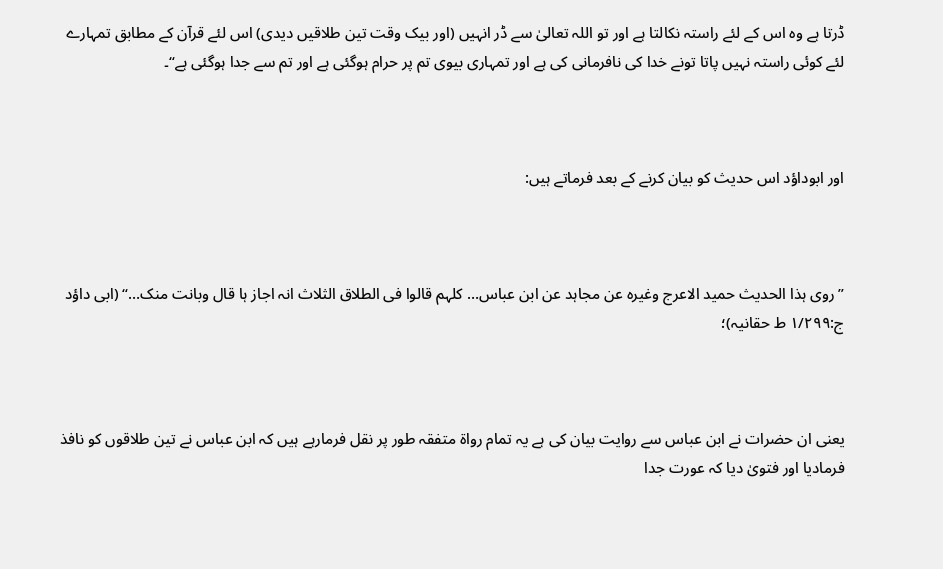ڈرتا ہے وہ اس کے لئے راستہ نکالتا ہے اور تو اللہ تعالیٰ سے ڈر انہیں (اور بیک وقت تین طلاقیں دیدی) اس لئے قرآن کے مطابق تمہارے لئے کوئی راستہ نہیں پاتا تونے خدا کی نافرمانی کی ہے اور تمہاری بیوی تم پر حرام ہوگئی ہے اور تم سے جدا ہوگئی ہے“۔



اور ابوداؤد اس حدیث کو بیان کرنے کے بعد فرماتے ہیں:



”روی ہذا الحدیث حمید الاعرج وغیرہ عن مجاہد عن ابن عباس… کلہم قالوا فی الطلاق الثلاث انہ اجاز ہا قال وبانت منک…“ (ابی داؤد ج:۱/۲۹۹ ط حقانیہ)؛



یعنی ان حضرات نے ابن عباس سے روایت بیان کی ہے یہ تمام رواة متفقہ طور پر نقل فرمارہے ہیں کہ ابن عباس نے تین طلاقوں کو نافذ فرمادیا اور فتویٰ دیا کہ عورت جدا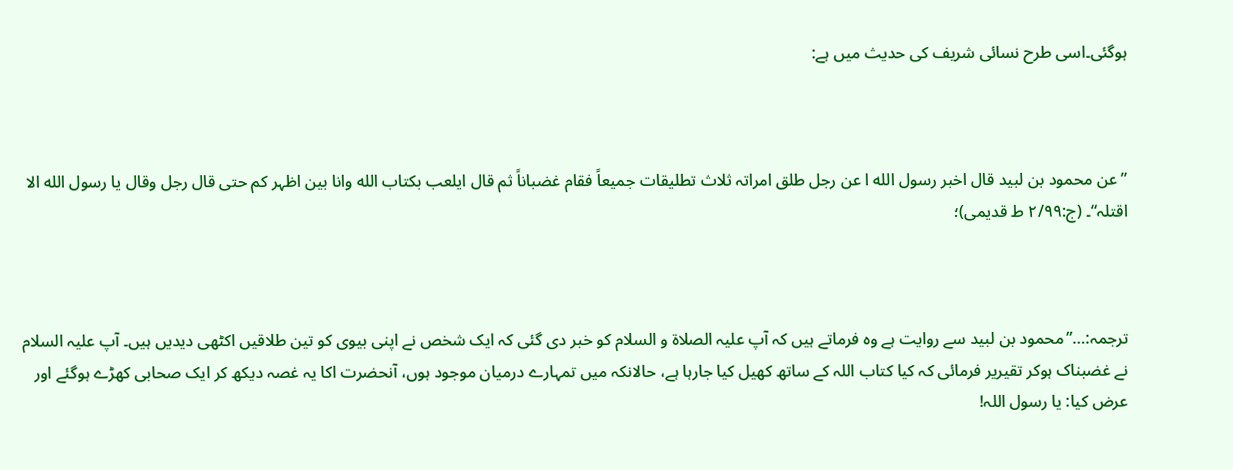ہوگئی۔اسی طرح نسائی شریف کی حدیث میں ہے:



”عن محمود بن لبید قال اخبر رسول الله ا عن رجل طلق امراتہ ثلاث تطلیقات جمیعاً فقام غضباناً ثم قال ایلعب بکتاب الله وانا بین اظہر کم حتی قال رجل وقال یا رسول الله الا اقتلہ“۔ (ج:۲/۹۹ ط قدیمی)؛



ترجمہ:…”محمود بن لبید سے روایت ہے وہ فرماتے ہیں کہ آپ علیہ الصلاة و السلام کو خبر دی گئی کہ ایک شخص نے اپنی بیوی کو تین طلاقیں اکٹھی دیدیں ہیں۔ آپ علیہ السلام نے غضبناک ہوکر تقیریر فرمائی کہ کیا کتاب اللہ کے ساتھ کھیل کیا جارہا ہے، حالانکہ میں تمہارے درمیان موجود ہوں، آنحضرت اکا یہ غصہ دیکھ کر ایک صحابی کھڑے ہوگئے اور عرض کیا: یا رسول اللہ!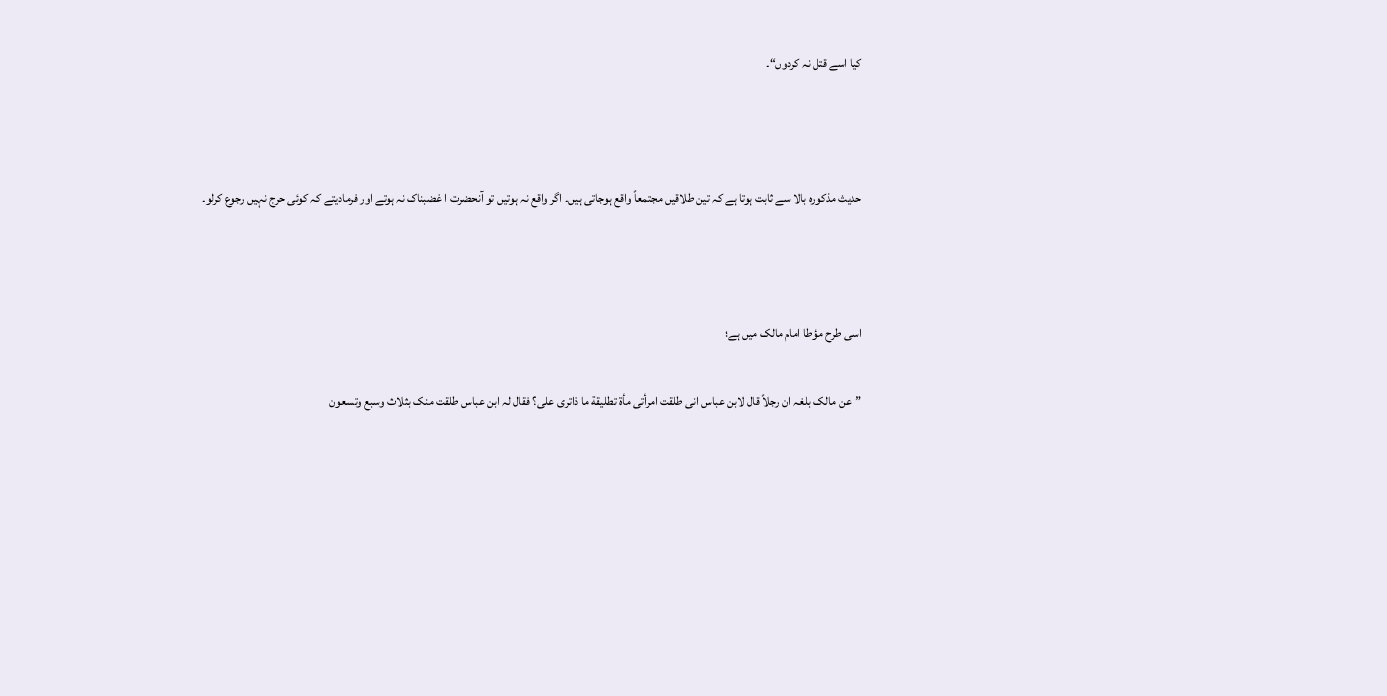کیا اسے قتل نہ کردوں“۔



حدیث مذکورہ بالا سے ثابت ہوتا ہے کہ تین طلاقیں مجتمعاً واقع ہوجاتی ہیں۔ اگر واقع نہ ہوتیں تو آنحضرت ا غضبناک نہ ہوتے اور فرمادیتے کہ کوئی حرج نہیں رجوع کرلو۔



اسی طرح مؤطا امام مالک میں ہے؛

”عن مالک بلغہ ان رجلاً قال لابن عباس انی طلقت امرأتی مأة تطلیقة ما ذاتری علی؟ فقال لہ ابن عباس طلقت منک بثلاث وسبع وتسعون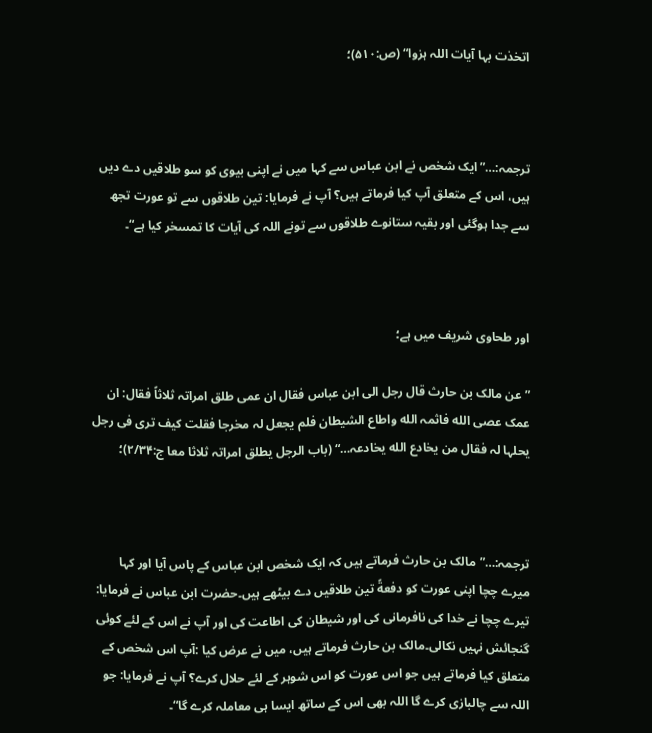اتخذت بہا آیات اللہ ہزوا“ (ص:۵۱۰)؛



ترجمہ:…”ایک شخص نے ابن عباس سے کہا میں نے اپنی بیوی کو سو طلاقیں دے دیں ہیں، اس کے متعلق آپ کیا فرماتے ہیں؟ آپ نے فرمایا: تین طلاقوں سے تو عورت تجھ سے جدا ہوگئی اور بقیہ ستانوے طلاقوں سے تونے اللہ کی آیات کا تمسخر کیا ہے“۔



اور طحاوی شریف میں ہے؛

”عن مالک بن حارث قال رجل الی ابن عباس فقال ان عمی طلق امراتہ ثلاثاً فقال: ان عمک عصی الله فاثمہ الله واطاع الشیطان فلم یجعل لہ مخرجا فقلت کیف تری فی رجل یحلہا لہ فقال من یخادع الله یخادعہ…“ (باب الرجل یطلق امراتہ ثلاثا معا ج:۲/۳۴)؛



ترجمہ:…”مالک بن حارث فرماتے ہیں کہ ایک شخص ابن عباس کے پاس آیا اور کہا میرے چچا اپنی عورت کو دفعةً تین طلاقیں دے بیٹھے ہیں۔حضرت ابن عباس نے فرمایا: تیرے چچا نے خدا کی نافرمانی کی اور شیطان کی اطاعت کی اور آپ نے اس کے لئے کوئی گنجائش نہیں نکالی۔مالک بن حارث فرماتے ہیں، میں نے عرض کیا :آپ اس شخص کے متعلق کیا فرماتے ہیں جو اس عورت کو اس شوہر کے لئے حلال کرے؟ آپ نے فرمایا: جو اللہ سے چالبازی کرے گا اللہ بھی اس کے ساتھ ایسا ہی معاملہ کرے گا“۔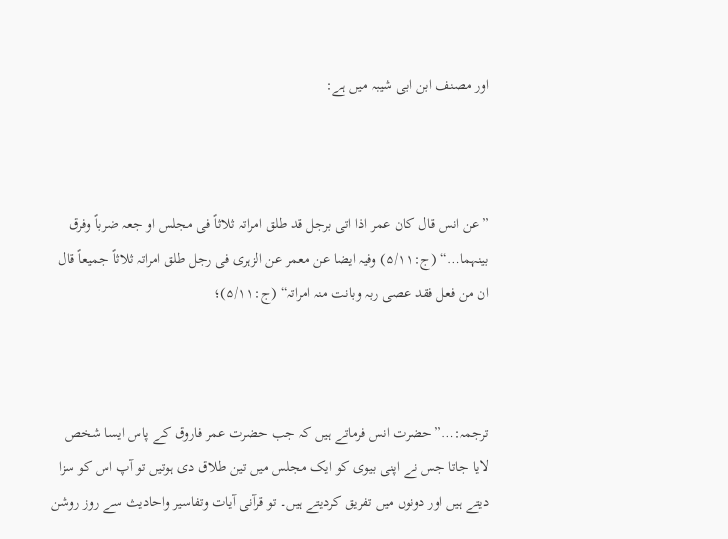اور مصنف ابن ابی شیبہ میں ہے:



”عن انس قال کان عمر اذا اتی برجل قد طلق امراتہ ثلاثاً فی مجلس او جعہ ضرباً وفرق بینہما…“ (ج:۵/۱۱) وفیہ ایضا عن معمر عن الزہری فی رجل طلق امراتہ ثلاثاً جمیعاً قال ان من فعل فقد عصی ربہ وبانت منہ امراتہ“ (ج:۵/۱۱)؛



ترجمہ:…”حضرت انس فرماتے ہیں کہ جب حضرت عمر فاروق کے پاس ایسا شخص لایا جاتا جس نے اپنی بیوی کو ایک مجلس میں تین طلاق دی ہوتیں تو آپ اس کو سزا دیتے ہیں اور دونوں میں تفریق کردیتے ہیں۔ تو قرآنی آیات وتفاسیر واحادیث سے روز روشن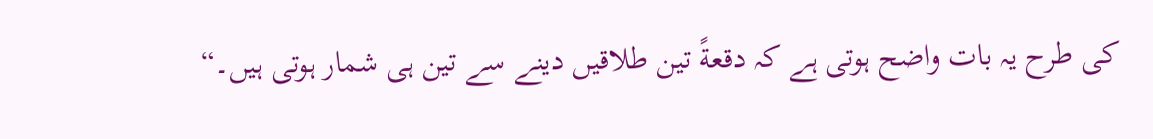کی طرح یہ بات واضح ہوتی ہے کہ دقعةً تین طلاقیں دینے سے تین ہی شمار ہوتی ہیں۔“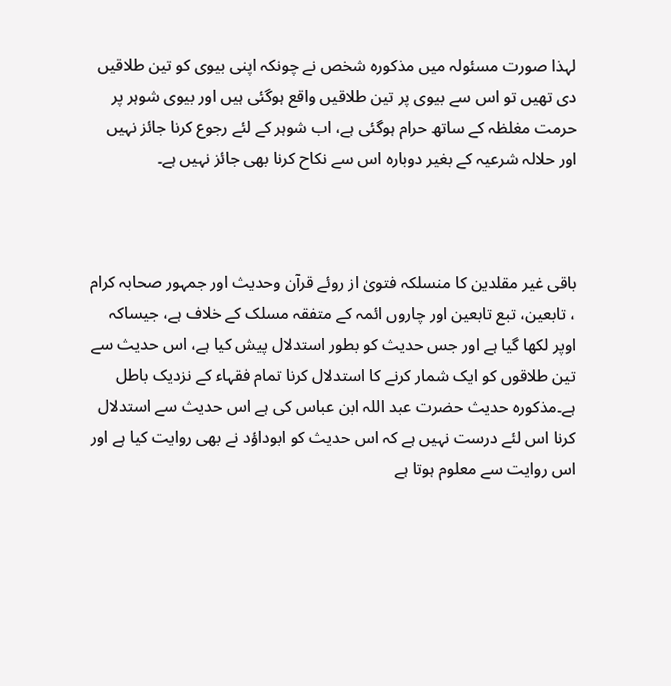لہذا صورت مسئولہ میں مذکورہ شخص نے چونکہ اپنی بیوی کو تین طلاقیں دی تھیں تو اس سے بیوی پر تین طلاقیں واقع ہوگئی ہیں اور بیوی شوہر پر حرمت مغلظہ کے ساتھ حرام ہوگئی ہے، اب شوہر کے لئے رجوع کرنا جائز نہیں اور حلالہ شرعیہ کے بغیر دوبارہ اس سے نکاح کرنا بھی جائز نہیں ہے۔



باقی غیر مقلدین کا منسلکہ فتویٰ از روئے قرآن وحدیث اور جمہور صحابہ کرام ، تابعین، تبع تابعین اور چاروں ائمہ کے متفقہ مسلک کے خلاف ہے، جیساکہ اوپر لکھا گیا ہے اور جس حدیث کو بطور استدلال پیش کیا ہے، اس حدیث سے تین طلاقوں کو ایک شمار کرنے کا استدلال کرنا تمام فقہاء کے نزدیک باطل ہے۔مذکورہ حدیث حضرت عبد اللہ ابن عباس کی ہے اس حدیث سے استدلال کرنا اس لئے درست نہیں ہے کہ اس حدیث کو ابوداؤد نے بھی روایت کیا ہے اور اس روایت سے معلوم ہوتا ہے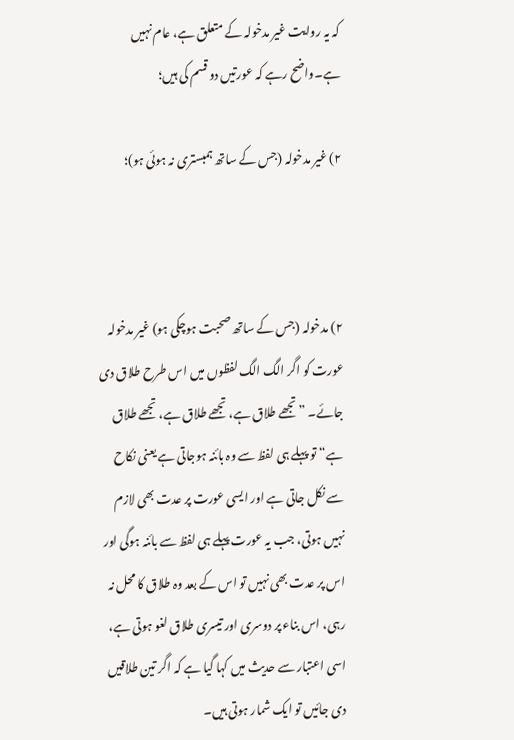کہ یہ روایت غیر مدخولہ کے متعلق ہے، عام نہیں ہے۔واضح رہے کہ عورتیں دو قسم کی ہیں؛

٢) غیر مدخولہ (جس کے ساتھ ہمبستری نہ ہوئی ہو)؛



٢) مدخولہ (جس کے ساتھ صحبت ہوچکی ہو) غیر مدخولہ عورت کو اگر الگ الگ لفظوں میں اس طرح طلاق دی جائے۔ ”تجھے طلاق ہے، تجھے طلاق ہے، تجھے طلاق ہے“تو پہلے ہی لفظ سے وہ بائنہ ہوجاتی ہے یعنی نکاح سے نکل جاتی ہے اور ایسی عورت پر عدت بھی لازم نہیں ہوتی، جب یہ عورت پہلے ہی لفظ سے بائنہ ہوگی اور اس پر عدت بھی نہیں تو اس کے بعد وہ طلاق کا محل نہ رہی، اس بناء پر دوسری اور تیسری طلاق لغو ہوتی ہے، اسی اعتبار سے حدیث میں کہا گیا ہے کہ اگر تین طلاقیں دی جائیں تو ایک شمار ہوتی ہیں۔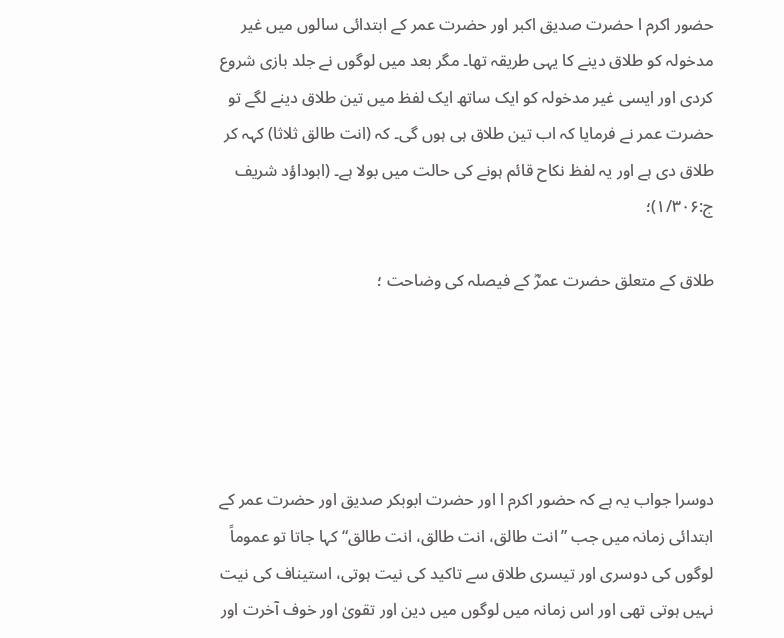حضور اکرم ا حضرت صدیق اکبر اور حضرت عمر کے ابتدائی سالوں میں غیر مدخولہ کو طلاق دینے کا یہی طریقہ تھا۔ مگر بعد میں لوگوں نے جلد بازی شروع کردی اور ایسی غیر مدخولہ کو ایک ساتھ ایک لفظ میں تین طلاق دینے لگے تو حضرت عمر نے فرمایا کہ اب تین طلاق ہی ہوں گی۔ کہ (انت طالق ثلاثا) کہہ کر طلاق دی ہے اور یہ لفظ نکاح قائم ہونے کی حالت میں بولا ہے۔ (ابوداؤد شریف ج:۱/۳۰۶)؛

طلاق کے متعلق حضرت عمرؓ کے فیصلہ کی وضاحت ؛





دوسرا جواب یہ ہے کہ حضور اکرم ا اور حضرت ابوبکر صدیق اور حضرت عمر کے ابتدائی زمانہ میں جب ”انت طالق، انت طالق، انت طالق“ کہا جاتا تو عموماً لوگوں کی دوسری اور تیسری طلاق سے تاکید کی نیت ہوتی، استیناف کی نیت نہیں ہوتی تھی اور اس زمانہ میں لوگوں میں دین اور تقویٰ اور خوف آخرت اور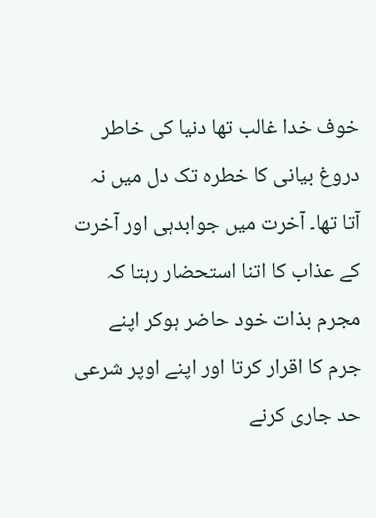خوف خدا غالب تھا دنیا کی خاطر دروغ بیانی کا خطرہ تک دل میں نہ آتا تھا۔ آخرت میں جوابدہی اور آخرت کے عذاب کا اتنا استحضار رہتا کہ مجرم بذات خود حاضر ہوکر اپنے جرم کا اقرار کرتا اور اپنے اوپر شرعی حد جاری کرنے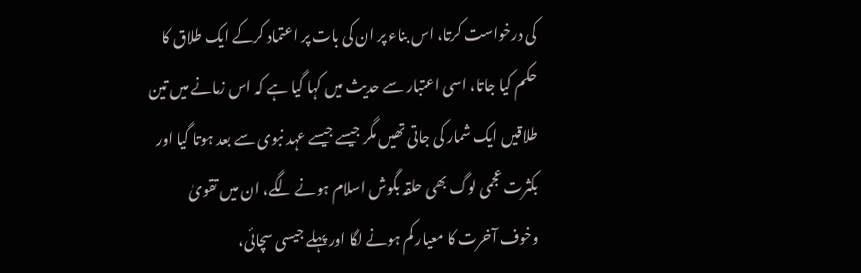کی درخواست کرتا، اس بناء پر ان کی بات پر اعتماد کرکے ایک طلاق کا حکم کیا جاتا، اسی اعتبار سے حدیث میں کہا گیا ہے کہ اس زمانے میں تین طلاقیں ایک شمار کی جاتی تھیں مگر جیسے جیسے عہد نبوی سے بعد ہوتا گیا اور بکثرت عجمی لوگ بھی حلقہ بگوش اسلام ہونے لگے، ان میں تقویٰ وخوف آخرت کا معیار کم ہونے لگا اور پہلے جیسی سچائی،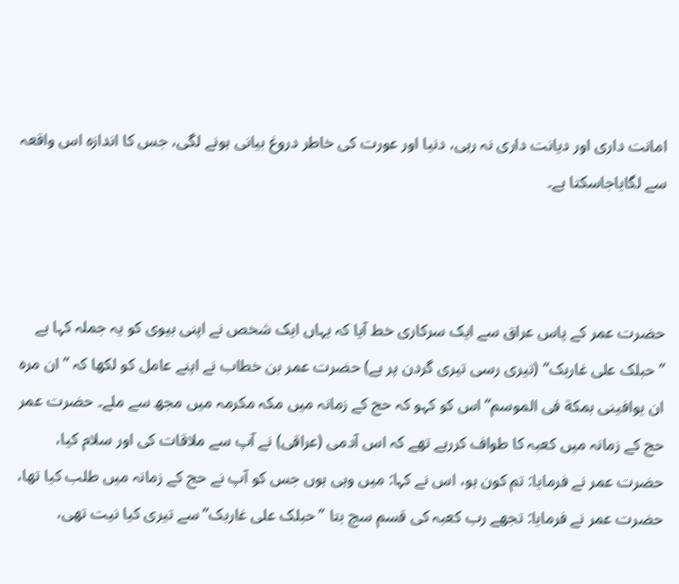امانت داری اور دیانت داری نہ رہی، دنیا اور عورت کی خاطر دروغ بیانی ہونے لگی، جس کا اندازہ اس واقعہ سے لگایاجاسکتا ہے۔



حضرت عمر کے پاس عراق سے ایک سرکاری خط آیا کہ یہاں ایک شخص نے اپنی بیوی کو یہ جملہ کہا ہے ”حبلک علی غاربک“ (تیری رسی تیری گردن پر ہے) حضرت عمر بن خطاب نے اپنے عامل کو لکھا کہ ”ان مرہ ان یوافینی بمکة فی الموسم“ اس کو کہو کہ حج کے زمانہ میں مکہ مکرمہ میں مجھ سے ملے۔ حضرت عمر حج کے زمانہ میں کعبہ کا طواف کررہے تھے کہ اس آدمی (عراقی) نے آپ سے ملاقات کی اور سلام کیا، حضرت عمر نے فرمایا: تم کون ہو، اس نے کہا: میں وہی ہوں جس کو آپ نے حج کے زمانہ میں طلب کیا تھا، حضرت عمر نے فرمایا: تجھے رب کعبہ کی قسم سچ بتا ”حبلک علی غاربک“ سے تیری کیا نیت تھی،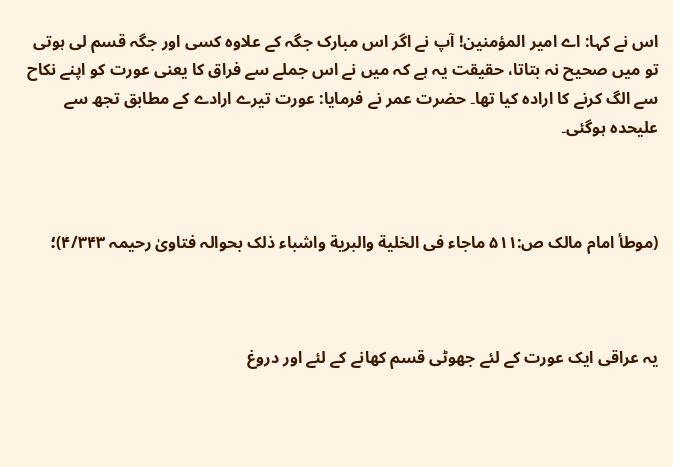اس نے کہا: اے امیر المؤمنین! آپ نے اگر اس مبارک جگہ کے علاوہ کسی اور جگہ قسم لی ہوتی تو میں صحیح نہ بتاتا، حقیقت یہ ہے کہ میں نے اس جملے سے فراق کا یعنی عورت کو اپنے نکاح سے الگ کرنے کا ارادہ کیا تھا۔ حضرت عمر نے فرمایا: عورت تیرے ارادے کے مطابق تجھ سے علیحدہ ہوگئی۔



(موطأ امام مالک ص:۵۱۱ ماجاء فی الخلیة والبریة واشباء ذلک بحوالہ فتاویٰ رحیمہ ۴/۳۴۳)؛



یہ عراقی ایک عورت کے لئے جھوٹی قسم کھانے کے لئے اور دروغ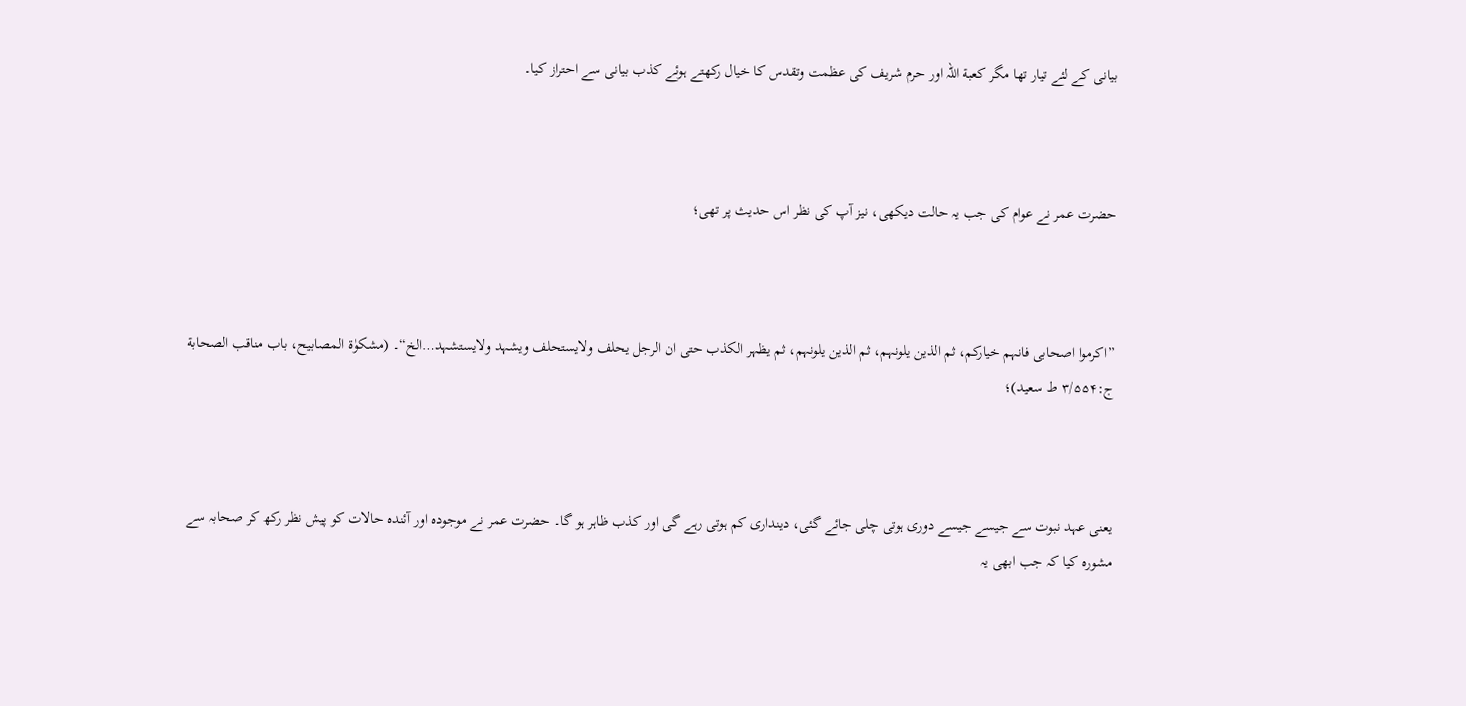بیانی کے لئے تیار تھا مگر کعبة اللہ اور حرم شریف کی عظمت وتقدس کا خیال رکھتے ہوئے کذب بیانی سے احتراز کیا۔



حضرت عمر نے عوام کی جب یہ حالت دیکھی، نیز آپ کی نظر اس حدیث پر تھی؛



”اکرموا اصحابی فانہم خیارکم، ثم الذین یلونہم، ثم الذین یلونہم، ثم یظہر الکذب حتی ان الرجل یحلف ولایستحلف ویشہد ولایستشہد…الخ“۔ (مشکوٰة المصابیح، باب مناقب الصحابة ج:۳/۵۵۴ ط سعید)؛



یعنی عہد نبوت سے جیسے جیسے دوری ہوتی چلی جائے گئی، دینداری کم ہوتی رہے گی اور کذب ظاہر ہو گا۔ حضرت عمر نے موجودہ اور آئندہ حالات کو پیش نظر رکھ کر صحابہ سے مشورہ کیا کہ جب ابھی یہ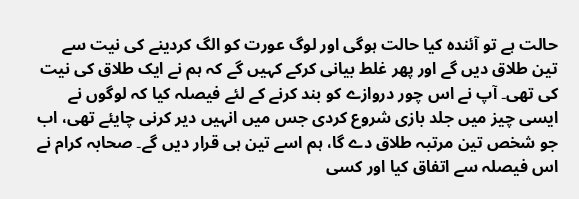حالت ہے تو آئندہ کیا حالت ہوگی اور لوگ عورت کو الگ کردینے کی نیت سے تین طلاق دیں گے اور پھر غلط بیانی کرکے کہیں گے کہ ہم نے ایک طلاق کی نیت کی تھی۔ آپ نے اس چور دروازے کو بند کرنے کے لئے فیصلہ کیا کہ لوگوں نے ایسی چیز میں جلد بازی شروع کردی جس میں انہیں دیر کرنی چایئے تھی، اب جو شخص تین مرتبہ طلاق دے گا، ہم اسے تین ہی قرار دیں گے۔ صحابہ کرام نے اس فیصلہ سے اتفاق کیا اور کسی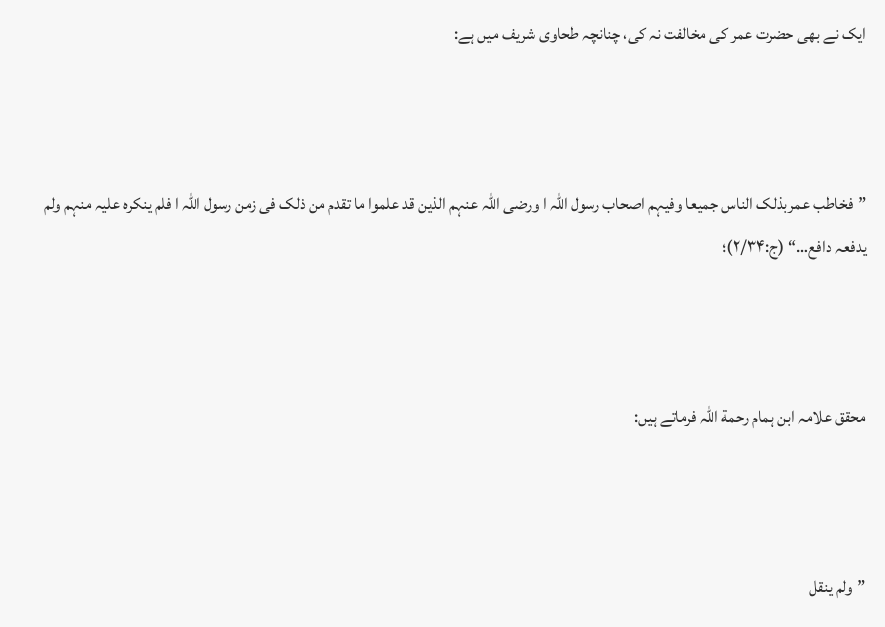ایک نے بھی حضرت عمر کی مخالفت نہ کی، چنانچہ طحاوی شریف میں ہے:



”فخاطب عمربذلک الناس جمیعا وفیہم اصحاب رسول اللہ ا ورضی اللہ عنہم الذین قد علموا ما تقدم من ذلک فی زمن رسول اللہ ا فلم ینکرہ علیہ منہم ولم یدفعہ دافع…“ (ج:۲/۳۴)؛



محقق علامہ ابن ہمام رحمة اللہ فرماتے ہیں:



”ولم ینقل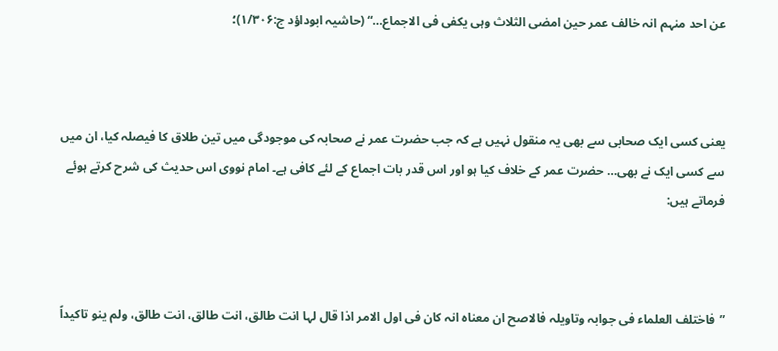عن احد منہم انہ خالف عمر حین امضی الثلاث وہی یکفی فی الاجماع…“ (حاشیہ ابوداؤد ج:۱/۳۰۶)؛



یعنی کسی ایک صحابی سے بھی یہ منقول نہیں ہے کہ جب حضرت عمر نے صحابہ کی موجودگی میں تین طلاق کا فیصلہ کیا، ان میں سے کسی ایک نے بھی… حضرت عمر کے خلاف کیا ہو اور اس قدر بات اجماع کے لئے کافی ہے۔ امام نووی اس حدیث کی شرح کرتے ہوئے فرماتے ہیں:



”فاختلف العلماء فی جوابہ وتاویلہ فالاصح ان معناہ انہ کان فی اول الامر اذا قال لہا انت طالق، انت طالق، انت طالق، ولم ینو تاکیداً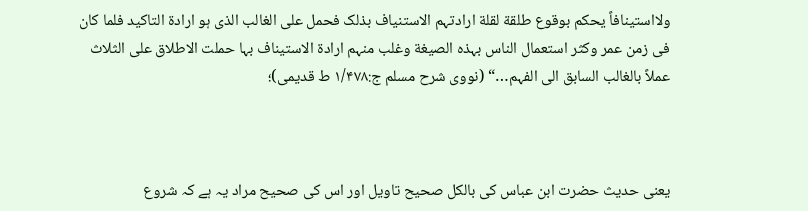ولااستینافاً یحکم بوقوع طلقة لقلة ارادتہم الاستنیاف بذلک فحمل علی الغالب الذی ہو ارادة التاکید فلما کان فی زمن عمر وکثر استعمال الناس بہذہ الصیغة وغلب منہم ارادة الاستیناف بہا حملت الاطلاق علی الثلاث عملاً بالغالب السابق الی الفہم…“ (نووی شرح مسلم ج:۱/۴۷۸ ط قدیمی)؛



یعنی حدیث حضرت ابن عباس کی بالکل صحیح تاویل اور اس کی صحیح مراد یہ ہے کہ شروع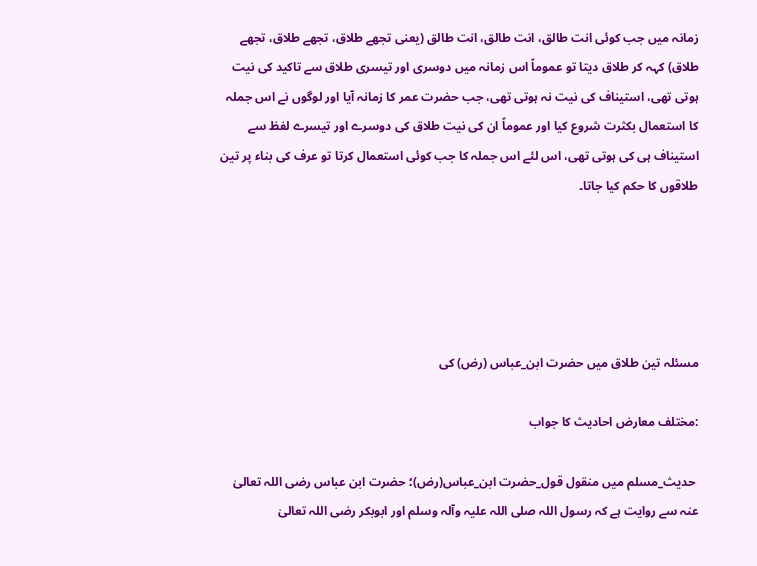زمانہ میں جب کوئی انت طالق، انت طالق، انت طالق (یعنی تجھے طلاق، تجھے طلاق، تجھے طلاق) کہہ کر طلاق دیتا تو عموماً اس زمانہ میں دوسری اور تیسری طلاق سے تاکید کی نیت ہوتی تھی، استیناف کی نیت نہ ہوتی تھی، جب حضرت عمر کا زمانہ آیا اور لوگوں نے اس جملہ کا استعمال بکثرت شروع کیا اور عموماً ان کی نیت طلاق کی دوسرے اور تیسرے لفظ سے استیناف ہی کی ہوتی تھی، اس لئے اس جملہ کا جب کوئی استعمال کرتا تو عرف کی بناء پر تین طلاقوں کا حکم کیا جاتا۔





مسئلہ تین طلاق میں حضرت ابن_عباس (رض) کی

:مختلف معارض احادیث کا جواب

 حدیث_مسلم میں منقول قول_حضرت ابن_عباس(رض)؛ حضرت ابن عباس رضی اللہ تعالیٰ عنہ سے روایت ہے کہ رسول اللہ صلی اللہ علیہ وآلہ وسلم اور ابوبکر رضی اللہ تعالیٰ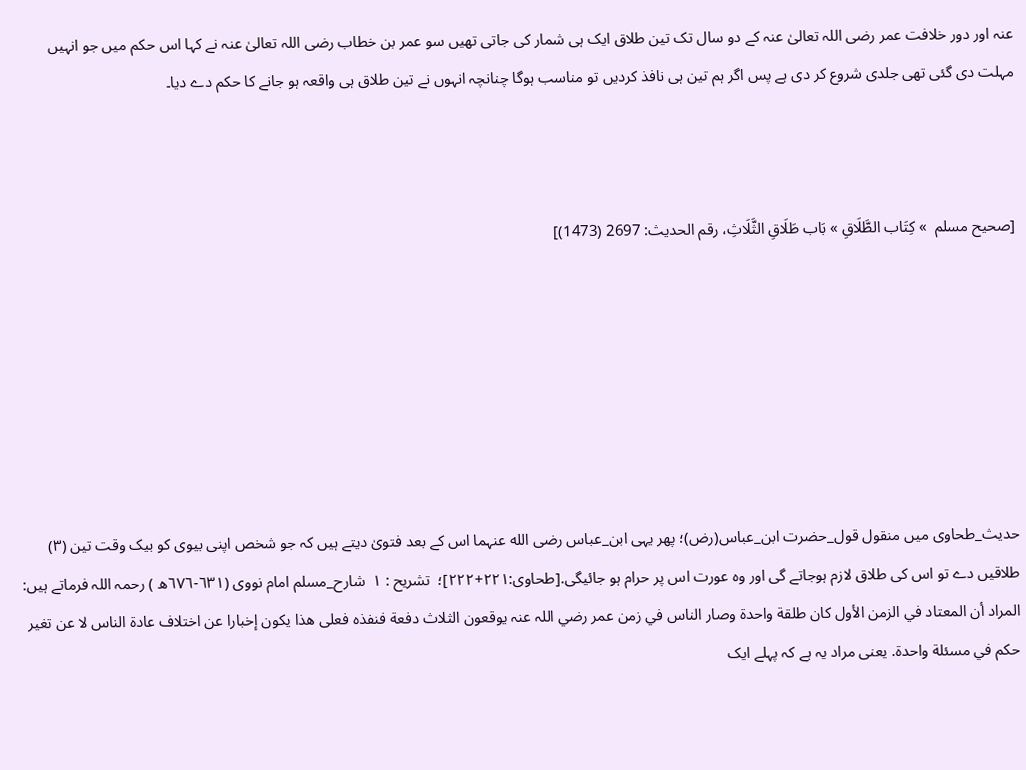عنہ اور دور خلافت عمر رضی اللہ تعالیٰ عنہ کے دو سال تک تین طلاق ایک ہی شمار کی جاتی تھیں سو عمر بن خطاب رضی اللہ تعالیٰ عنہ نے کہا اس حکم میں جو انہیں مہلت دی گئی تھی جلدی شروع کر دی ہے پس اگر ہم تین ہی نافذ کردیں تو مناسب ہوگا چنانچہ انہوں نے تین طلاق ہی واقعہ ہو جانے کا حکم دے دیا۔



[صحيح مسلم  » كِتَاب الطَّلَاقِ » بَاب طَلَاقِ الثَّلَاثِ، رقم الحديث: 2697 (1473)]







حدیث_طحاوی میں منقول قول_حضرت ابن_عباس(رض)؛ پھر یہی ابن_عباس رضی الله عنہما اس کے بعد فتویٰ دیتے ہیں کہ جو شخص اپنی بیوی کو بیک وقت تین (٣) طلاقیں دے تو اس کی طلاق لازم ہوجاتے گی اور وہ عورت اس پر حرام ہو جائیگی.[طحاوی:٢٢١+٢٢٢]؛  تشریح : ١  شارح_مسلم امام نووی (٦٣١-٦٧٦ھ ) رحمہ اللہ فرماتے ہیں: المراد أن المعتاد في الزمن الأول کان طلقة واحدة وصار الناس في زمن عمر رضي اللہ عنہ یوقعون الثلاث دفعة فنفذہ فعلی ھذا یکون إخبارا عن اختلاف عادة الناس لا عن تغیر حکم في مسئلة واحدة. یعنی مراد یہ ہے کہ پہلے ایک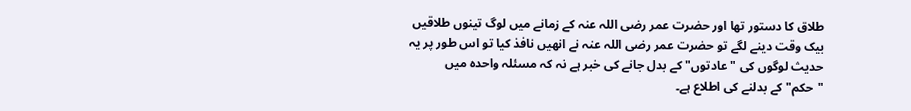طلاق کا دستور تھا اور حضرت عمر رضی اللہ عنہ کے زمانے میں لوگ تینوں طلاقیں بیک وقت دینے لگے تو حضرت عمر رضی اللہ عنہ نے انھیں نافذ کیا تو اس طور پر یہ حدیث لوگوں کی "عادتوں" کے بدل جانے کی خبر ہے نہ کہ مسئلہ واحدہ میں "حکم" کے بدلنے کی اطلاع ہے۔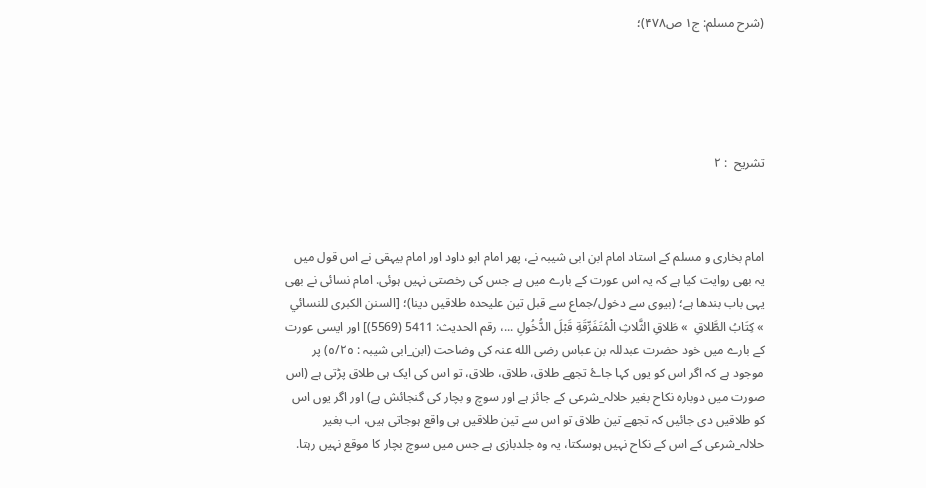(شرح مسلم: ج۱ ص۴۷۸)؛





تشریح  : ٢



امام بخاری و مسلم کے استاد امام ابن ابی شیبہ نے، پھر امام ابو داود اور امام بیہقی نے اس قول میں یہ بھی روایت کیا ہے کہ یہ اس عورت کے بارے میں ہے جس کی رخصتی نہیں ہوئی. امام نسائی نے بھی یہی باب بندھا ہے؛ (بیوی سے دخول/جماع سے قبل تین علیحدہ طلاقیں دینا)؛ [السنن الكبرى للنسائي  » كِتَابُ الطَّلاقِ  » طَلاقِ الثَّلاثِ الْمُتَفَرِّقَةِ قَبْلَ الدُّخُولِ ...، رقم الحديث: 5411 (5569)] اور ایسی عورت کے بارے میں خود حضرت عبدللہ بن عباس رضی الله عنہ کی وضاحت (ابن_ابی شیبہ : ٥/٢٥) پر موجود ہے کہ اگر اس کو یوں کہا جاۓ تجھے طلاق، طلاق، طلاق، تو اس کی ایک ہی طلاق پڑتی ہے (اس صورت میں دوبارہ نکاح بغیر حلالہ_شرعی کے جائز ہے اور سوچ و بچار کی گنجائش ہے) اور اگر یوں اس کو طلاقیں دی جائیں کہ تجھے تین طلاق تو اس سے تین طلاقیں ہی واقع ہوجاتی ہیں، اب بغیر حلالہ_شرعی کے اس کے نکاح نہیں ہوسکتا، یہ وہ جلدبازی ہے جس میں سوچ بچار کا موقع نہیں رہتا.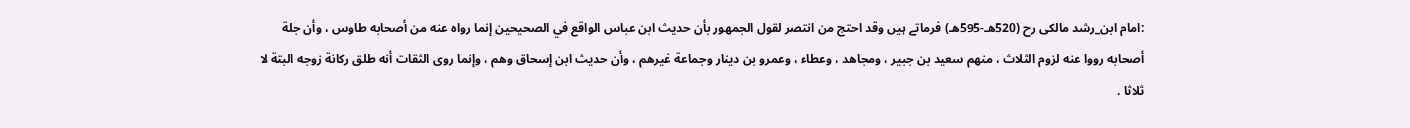:امام ابن_رشد مالکی رح (520هـ-595هـ) فرماتے ہیں وقد احتج من انتصر لقول الجمهور بأن حديث ابن عباس الواقع في الصحيحين إنما رواه عنه من أصحابه طاوس ، وأن جلة أصحابه رووا عنه لزوم الثلاث ، منهم سعيد بن جبير ، ومجاهد ، وعطاء ، وعمرو بن دينار وجماعة غيرهم ، وأن حديث ابن إسحاق وهم ، وإنما روى الثقات أنه طلق ركانة زوجه البتة لا ثلاثا .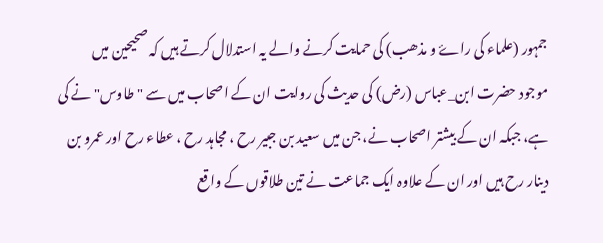جمہور (علماء کی راۓ و مذھب) کی حمایت کرنے والے یہ استدلال کرتے ہیں کہ صحیحین میں موجود حضرت ابن_عباس (رض) کی حدیث کی روایت ان کے اصحاب میں سے "طاوس" نے کی ہے، جبکہ ان کے بیشتر اصحاب نے، جن میں سعید بن جبیر رح ، مجاہد رح ، عطاء رح اور عمرو بن دینار رح ہیں اور ان کے علاوہ ایک جماعت نے تین طلاقوں کے واقع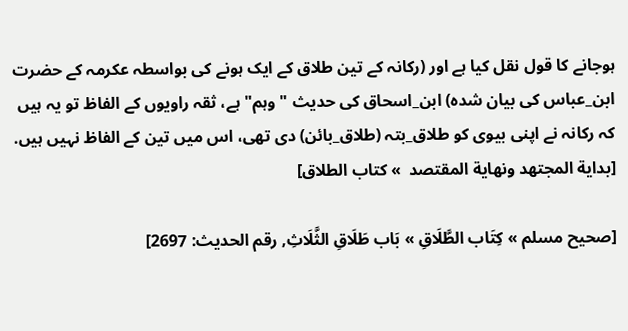ہوجانے کا قول نقل کیا ہے اور (رکانہ کے تین طلاق کے ایک ہونے کی بواسطہ عکرمہ کے حضرت ابن_عباس کی بیان شدہ) ابن_اسحاق کی حدیث "وہم" ہے، ثقہ راویوں کے الفاظ تو یہ ہیں کہ رکانہ نے اپنی بیوی کو طلاق_بتہ (طلاق_بائن) دی تھی، اس میں تین کے الفاظ نہیں ہیں. [بداية المجتهد ونهاية المقتصد  » كتاب الطلاق]

[صحيح مسلم » كِتَاب الطَّلَاقِ » بَاب طَلَاقِ الثَّلَاثِ, رقم الحديث: 2697]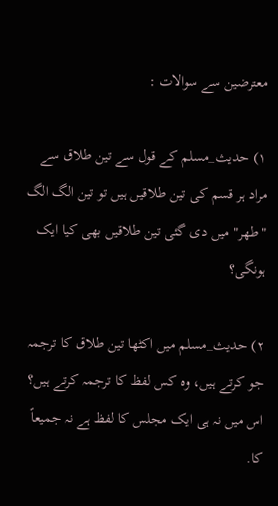معترضین سے سوالات :

١) حدیث_مسلم کے قول سے تین طلاق سے مراد ہر قسم کی تین طلاقیں ہیں تو تین الگ الگ "طهر" میں دی گئی تین طلاقیں بھی کیا ایک ہونگی؟

٢) حدیث_مسلم میں اکٹھا تین طلاق کا ترجمہ جو کرتے ہیں، وہ کس لفظ کا ترجمہ کرتے ہیں؟ اس میں نہ ہی ایک مجلس کا لفظ ہے نہ جميعاً کا.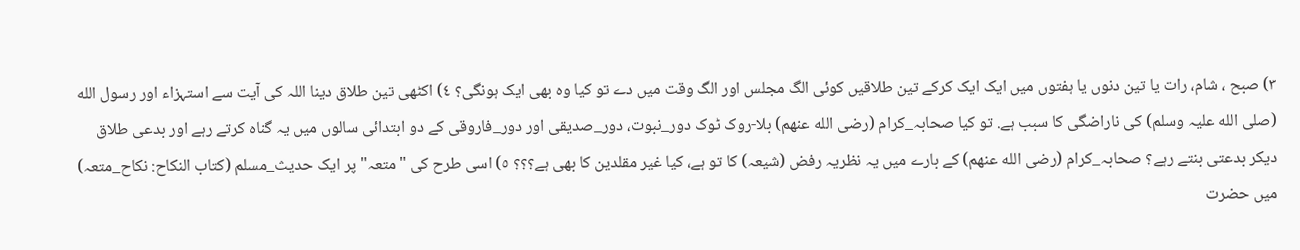٣) صبح ، شام، رات یا تین دنوں یا ہفتوں میں ایک ایک کرکے تین طلاقیں کوئی الگ مجلس اور الگ وقت میں دے تو کیا وہ بھی ایک ہونگی؟ ٤) اکٹھی تین طلاق دینا اللہ کی آیت سے استہزاء اور رسول الله (صلی الله علیہ وسلم) کی ناراضگی کا سبب ہے. تو کیا صحابہ_کرام (رضی الله عنھم) بلا-روک ٹوک دور_نبوت، دور_صدیقی اور دور_فاروقی کے دو ابتدائی سالوں میں یہ گناہ کرتے رہے اور بدعی طلاق دیکر بدعتی بنتے رہے؟ صحابہ_کرام (رضی الله عنھم) کے بارے میں یہ نظریہ رفض (شیعہ) کا تو ہے، کیا غیر مقلدین کا بھی ہے؟؟؟ ٥) اسی طرح کی "متعہ" پر ایک حدیث_مسلم (کتاب النکاح: نکاح_متعہ) میں حضرت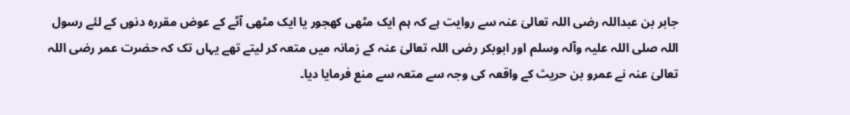جابر بن عبداللہ رضی اللہ تعالیٰ عنہ سے روایت ہے کہ ہم ایک مٹھی کھجور یا ایک مٹھی آٹے کے عوض مقررہ دنوں کے لئے رسول اللہ صلی اللہ علیہ وآلہ وسلم اور ابوبکر رضی اللہ تعالیٰ عنہ کے زمانہ میں متعہ کر لیتے تھے یہاں تک کہ حضرت عمر رضی اللہ تعالیٰ عنہ نے عمرو بن حریث کے واقعہ کی وجہ سے متعہ سے منع فرمایا دیا۔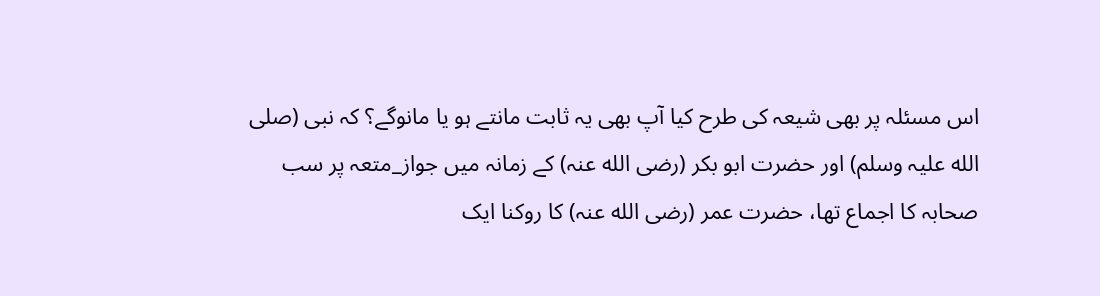اس مسئلہ پر بھی شیعہ کی طرح کیا آپ بھی یہ ثابت مانتے ہو یا مانوگے؟ کہ نبی (صلی الله علیہ وسلم) اور حضرت ابو بکر (رضی الله عنہ) کے زمانہ میں جواز_متعہ پر سب صحابہ کا اجماع تھا، حضرت عمر (رضی الله عنہ) کا روکنا ایک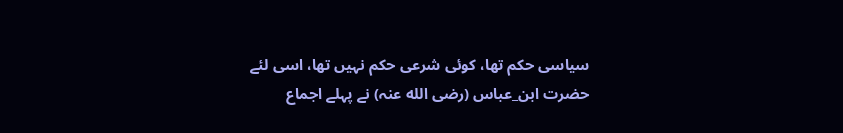سیاسی حکم تھا، کوئی شرعی حکم نہیں تھا، اسی لئے حضرت ابن_عباس (رضی الله عنہ) نے پہلے اجماع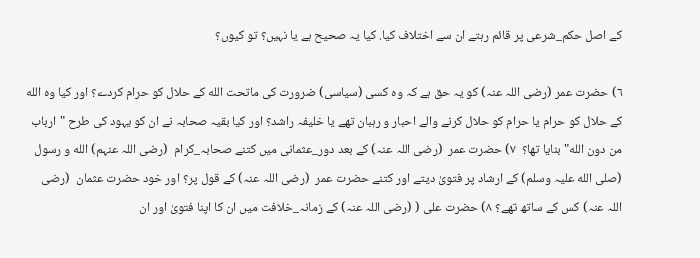کے اصل حکم_شرعی پر قائم رہتے ان سے اختلاف کیا. کیا یہ صحیح ہے یا نہیں؟ تو کیوں؟

٦) حضرت عمر (رضی اللہ عنہ) کو یہ حق ہے کہ وہ کسی (سیاسی) ضرورت کی ماتحت الله کے حلال کو حرام کردے؟ اور کیا وہ الله کے حلال کو حرام یا حرام کو حلال کرنے والے احبار و رہبان تھے یا خلیفہ راشد؟ اور کیا بقیہ صحابہ نے ان کو یہود کی طرح "ارباب من دون الله" بنایا تھا؟  ٧) حضرت عمر  (رضی اللہ عنہ) کے بعد دور_عثمانی میں کتنے صحابہ_کرام  (رضی اللہ عنہم) الله و رسول (صلی الله علیہ وسلم) کے ارشاد پر فتویٰ دیتے اور کتنے حضرت عمر  (رضی اللہ عنہ) کے قول پر؟ اور خود حضرت عثمان  (رضی اللہ عنہ) کس کے ساتھ تھے؟ ٨) حضرت علی ( (رضی اللہ عنہ) کے زمانہ_خلافت میں ان کا اپنا فتویٰ اور ان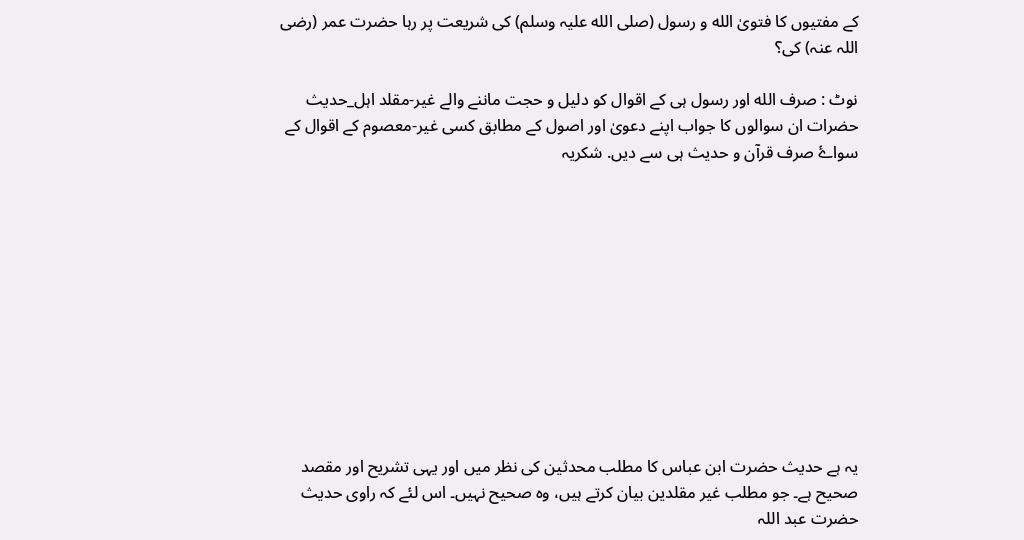کے مفتیوں کا فتویٰ الله و رسول (صلی الله علیہ وسلم) کی شریعت پر رہا حضرت عمر (رضی اللہ عنہ) کی؟

نوٹ : صرف الله اور رسول ہی کے اقوال کو دلیل و حجت ماننے والے غیر-مقلد اہل_حدیث حضرات ان سوالوں کا جواب اپنے دعویٰ اور اصول کے مطابق کسی غیر-معصوم کے اقوال کے سواۓ صرف قرآن و حدیث ہی سے دیں. شکریہ











یہ ہے حدیث حضرت ابن عباس کا مطلب محدثین کی نظر میں اور یہی تشریح اور مقصد صحیح ہے۔ جو مطلب غیر مقلدین بیان کرتے ہیں، وہ صحیح نہیں۔ اس لئے کہ راوی حدیث حضرت عبد اللہ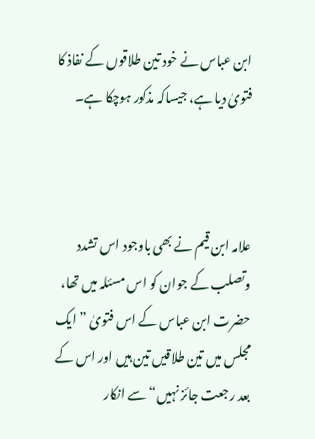ابن عباس نے خود تین طلاقوں کے نفاذ کا فتویٰ دیا ہے، جیساکہ مذکور ہوچکا ہے۔



علامہ ابن قیم نے بھی باوجود اس تشدد وتصلب کے جوان کو اس مسئلہ میں تھا، حضرت ابن عباس کے اس فتویٰ ”ایک مجلس میں تین طلاقیں تین ہیں اور اس کے بعد رجعت جائز نہیں“ سے انکار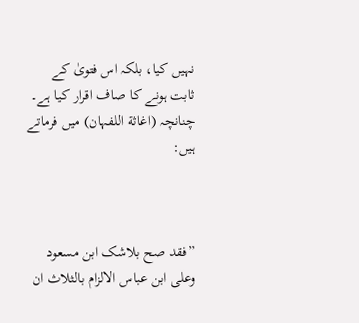نہیں کیا، بلکہ اس فتویٰ کے ثابت ہونے کا صاف اقرار کیا ہے۔ چنانچہ (اغاثة اللفہان) میں فرماتے ہیں:



”فقد صح بلاشک ابن مسعود وعلی ابن عباس الالزام بالثلاث ان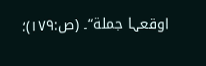اوقعہا جملة“۔ (ص:۱۷۹)؛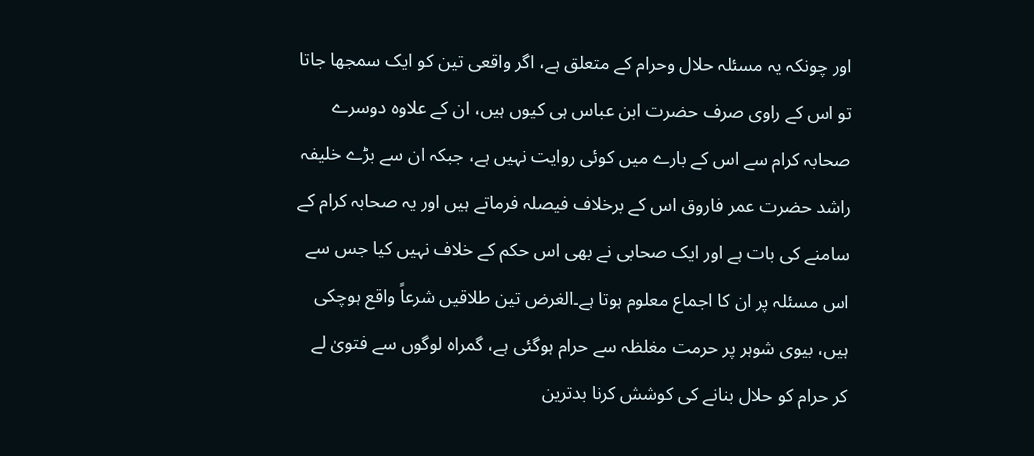اور چونکہ یہ مسئلہ حلال وحرام کے متعلق ہے، اگر واقعی تین کو ایک سمجھا جاتا تو اس کے راوی صرف حضرت ابن عباس ہی کیوں ہیں، ان کے علاوہ دوسرے صحابہ کرام سے اس کے بارے میں کوئی روایت نہیں ہے، جبکہ ان سے بڑے خلیفہ راشد حضرت عمر فاروق اس کے برخلاف فیصلہ فرماتے ہیں اور یہ صحابہ کرام کے سامنے کی بات ہے اور ایک صحابی نے بھی اس حکم کے خلاف نہیں کیا جس سے اس مسئلہ پر ان کا اجماع معلوم ہوتا ہے۔الغرض تین طلاقیں شرعاً واقع ہوچکی ہیں، بیوی شوہر پر حرمت مغلظہ سے حرام ہوگئی ہے، گمراہ لوگوں سے فتویٰ لے کر حرام کو حلال بنانے کی کوشش کرنا بدترین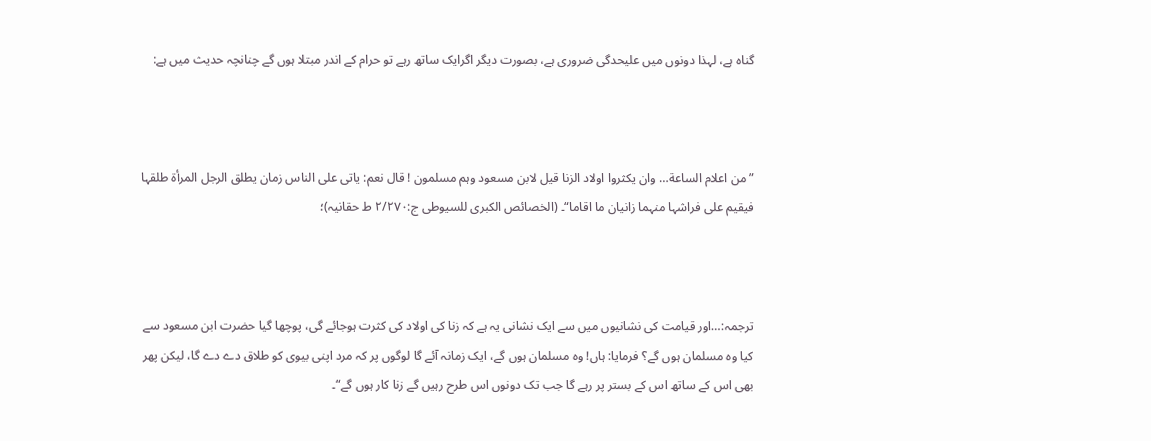گناہ ہے، لہذا دونوں میں علیحدگی ضروری ہے، بصورت دیگر اگرایک ساتھ رہے تو حرام کے اندر مبتلا ہوں گے چنانچہ حدیث میں ہے:



”من اعلام الساعة… وان یکثروا اولاد الزنا قیل لابن مسعود وہم مسلمون ! قال نعم: یاتی علی الناس زمان یطلق الرجل المرأة طلقہا فیقیم علی فراشہا منہما زانیان ما اقاما“۔ (الخصائص الکبری للسیوطی ج:۲/۲۷۰ ط حقانیہ)؛



ترجمہ:…اور قیامت کی نشانیوں میں سے ایک نشانی یہ ہے کہ زنا کی اولاد کی کثرت ہوجائے گی، پوچھا گیا حضرت ابن مسعود سے کیا وہ مسلمان ہوں گے؟ فرمایا: ہاں! وہ مسلمان ہوں گے، ایک زمانہ آئے گا لوگوں پر کہ مرد اپنی بیوی کو طلاق دے دے گا، لیکن پھر بھی اس کے ساتھ اس کے بستر پر رہے گا جب تک دونوں اس طرح رہیں گے زنا کار ہوں گے“۔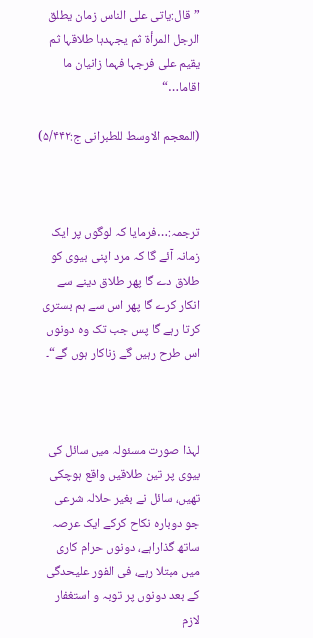”قال:یاتی علی الناس زمان یطلق الرجل المرأة ثم یجہدہا طلاقہا ثم یقیم علی فرجہا فہما زانیان ما اقاما…“

(المعجم الاوسط للطبرانی ج:۵/۴۴۲)



ترجمہ:…فرمایا کہ لوگوں پر ایک زمانہ آئے گا کہ مرد اپنی بیوی کو طلاق دے گا پھر طلاق دینے سے انکار کرے گا پھر اس سے ہم بستری کرتا رہے گا پس جب تک وہ دونوں اس طرح رہیں گے زناکار ہوں گے“۔



لہذا صورت مسئولہ میں سائل کی بیوی پر تین طلاقیں واقع ہوچکی تھیں، سائل نے بغیر حلالہ شرعی جو دوبارہ نکاح کرکے ایک عرصہ ساتھ گذاراہے، دونوں حرام کاری میں مبتلا رہے، فی الفور علیحدگی کے بعد دونوں پر توبہ و استغفار لازم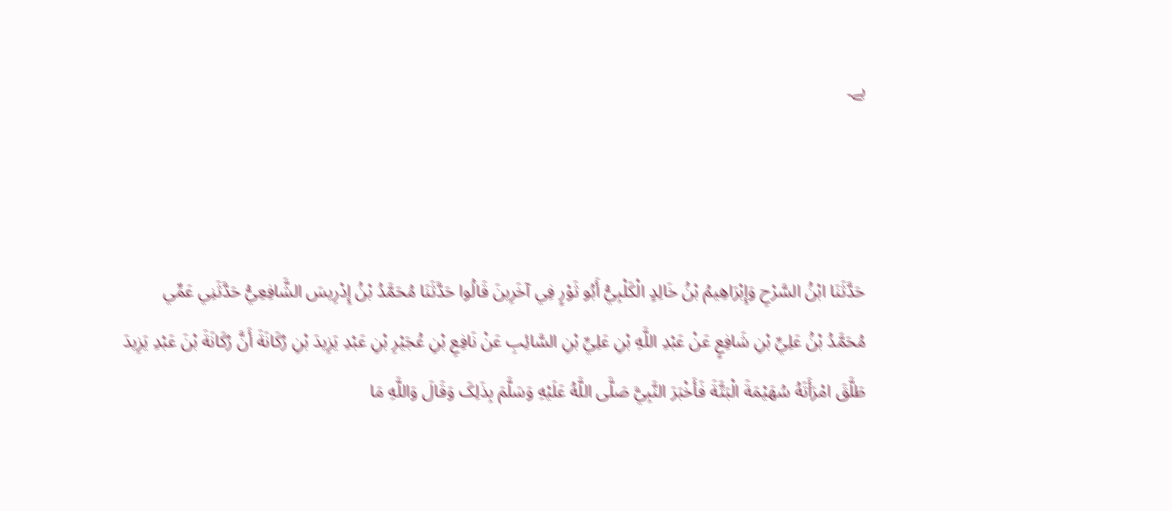ہے۔



حَدَّثَنَا ابْنُ السَّرْحِ وَإِبْرَاهِيمُ بْنُ خَالِدٍ الْکَلْبِيُّ أَبُو ثَوْرٍ فِي آخَرِينَ قَالُوا حَدَّثَنَا مُحَمَّدُ بْنُ إِدْرِيسَ الشَّافِعِيُّ حَدَّثَنِي عَمِّي مُحَمَّدُ بْنُ عَلِيِّ بْنِ شَافِعٍ عَنْ عَبْدِ اللَّهِ بْنِ عَلِيِّ بْنِ السَّائِبِ عَنْ نَافِعِ بْنِ عُجَيْرِ بْنِ عَبْدِ يَزِيدَ بْنِ رُکَانَةَ أَنَّ رُکَانَةَ بْنَ عَبْدِ يَزِيدَ طَلَّقَ امْرَأَتَهُ سُهَيْمَةَ الْبَتَّةَ فَأَخْبَرَ النَّبِيَّ صَلَّی اللَّهُ عَلَيْهِ وَسَلَّمَ بِذَلِکَ وَقَالَ وَاللَّهِ مَا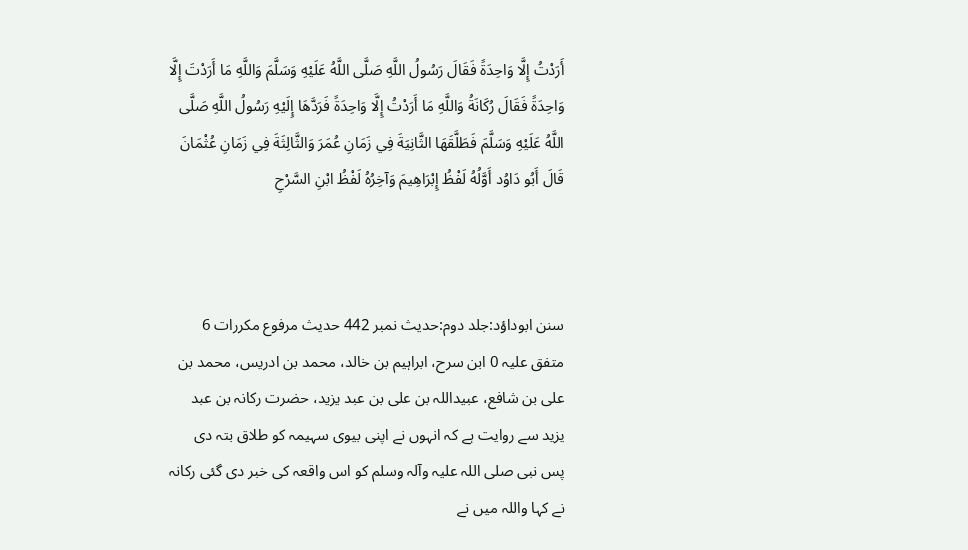أَرَدْتُ إِلَّا وَاحِدَةً فَقَالَ رَسُولُ اللَّهِ صَلَّی اللَّهُ عَلَيْهِ وَسَلَّمَ وَاللَّهِ مَا أَرَدْتَ إِلَّا وَاحِدَةً فَقَالَ رُکَانَةُ وَاللَّهِ مَا أَرَدْتُ إِلَّا وَاحِدَةً فَرَدَّهَا إِلَيْهِ رَسُولُ اللَّهِ صَلَّی اللَّهُ عَلَيْهِ وَسَلَّمَ فَطَلَّقَهَا الثَّانِيَةَ فِي زَمَانِ عُمَرَ وَالثَّالِثَةَ فِي زَمَانِ عُثْمَانَ قَالَ أَبُو دَاوُد أَوَّلُهُ لَفْظُ إِبْرَاهِيمَ وَآخِرُهُ لَفْظُ ابْنِ السَّرْحِ



سنن ابوداؤد:جلد دوم:حدیث نمبر 442 حدیث مرفوع مکررات 6 متفق علیہ 0 ابن سرح، ابراہیم بن خالد، محمد بن ادریس، محمد بن علی بن شافع، عبیداللہ بن علی بن عبد یزید، حضرت رکانہ بن عبد یزید سے روایت ہے کہ انہوں نے اپنی بیوی سہیمہ کو طلاق بتہ دی پس نبی صلی اللہ علیہ وآلہ وسلم کو اس واقعہ کی خبر دی گئی رکانہ نے کہا واللہ میں نے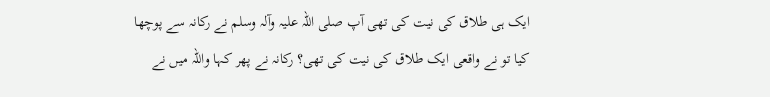ایک ہی طلاق کی نیت کی تھی آپ صلی اللہ علیہ وآلہ وسلم نے رکانہ سے پوچھا کیا تو نے واقعی ایک طلاق کی نیت کی تھی؟ رکانہ نے پھر کہا واللہ میں نے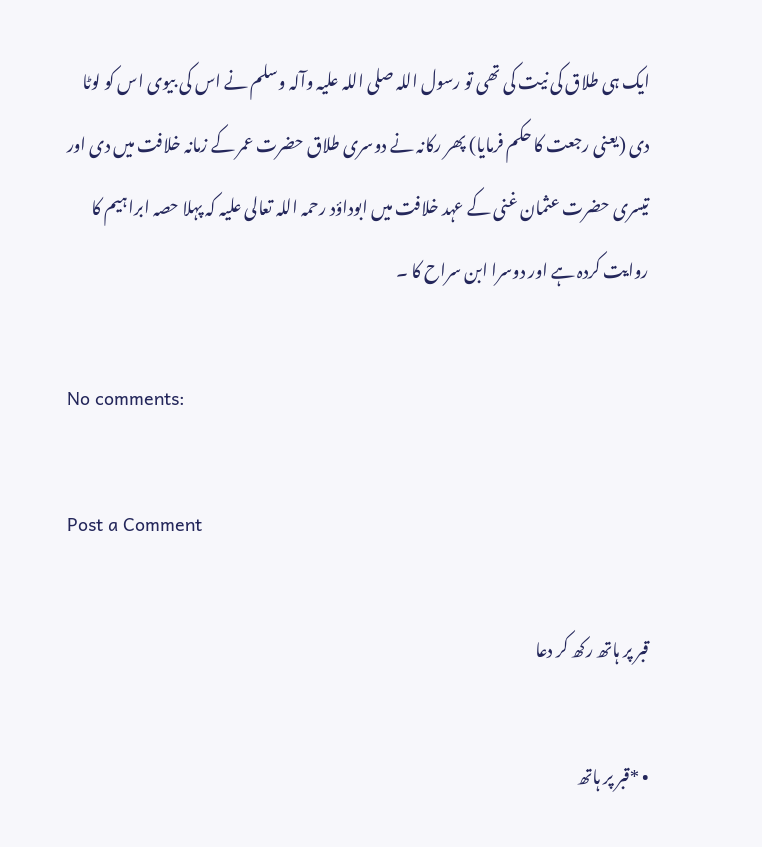ایک ہی طلاق کی نیت کی تھی تو رسول اللہ صلی اللہ علیہ وآلہ وسلم نے اس کی بیوی اس کو لوٹا دی (یعنی رجعت کا حکم فرمایا) پھر رکانہ نے دوسری طلاق حضرت عمر کے زمانہ خلافت میں دی اور تیسری حضرت عثمان غنی کے عہد خلافت میں ابوداؤد رحمہ اللہ تعالی علیہ کہ پہلا حصہ ابراہیم کا روایت کردہ ہے اور دوسرا ابن سراح کا ۔

No comments:

Post a Comment

قبر پر ہاتھ رکھ کر دعا

• *قبر پر ہاتھ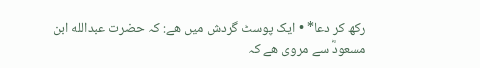رکھ کر دعا* • ایک پوسٹ گردش میں ھے: کہ حضرت عبدالله ابن مسعودؓ سے مروی ھے کہ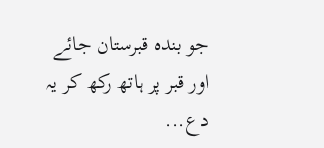جو بندہ قبرستان جائے اور قبر پر ہاتھ رکھ کر یہ دع...